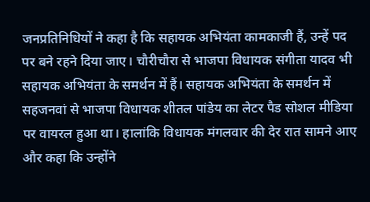जनप्रतिनिधियों ने कहा है कि सहायक अभियंता कामकाजी हैं, उन्हें पद पर बने रहने दिया जाए। चौरीचौरा से भाजपा विधायक संगीता यादव भी सहायक अभियंता के समर्थन में हैं। सहायक अभियंता के समर्थन में सहजनवां से भाजपा विधायक शीतल पांडेय का लेटर पैड सोशल मीडिया पर वायरल हुआ था। हालांकि विधायक मंगलवार की देर रात सामने आए और कहा कि उन्होंने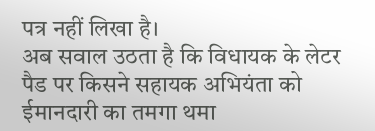पत्र नहीं लिखा है।
अब सवाल उठता है कि विधायक के लेटर पैड पर किसने सहायक अभियंता को ईमानदारी का तमगा थमा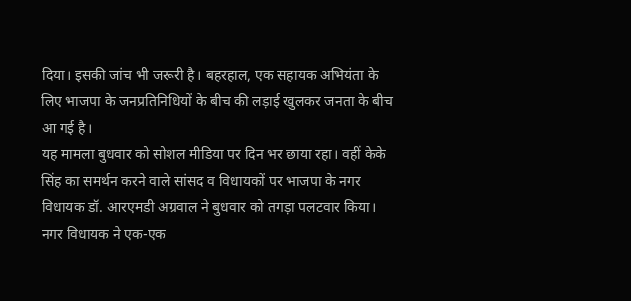दिया। इसकी जांच भी जरूरी है। बहरहाल, एक सहायक अभियंता के लिए भाजपा के जनप्रतिनिधियों के बीच की लड़ाई खुलकर जनता के बीच आ गई है।
यह मामला बुधवार को सोशल मीडिया पर दिन भर छाया रहा। वहीं केके सिंह का समर्थन करने वाले सांसद व विधायकों पर भाजपा के नगर विधायक डॉ. आरएमडी अग्रवाल ने बुधवार को तगड़ा पलटवार किया।
नगर विधायक ने एक-एक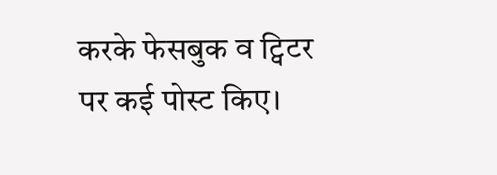करके फेसबुक व ट्विटर पर कई पोस्ट किए।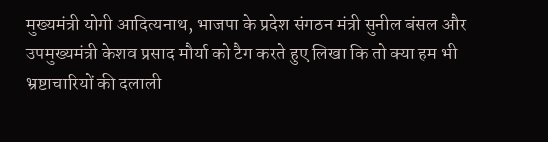मुख्यमंत्री योगी आदित्यनाथ, भाजपा के प्रदेश संगठन मंत्री सुनील बंसल और उपमुख्यमंत्री केशव प्रसाद मौर्या को टैग करते हुए लिखा कि तो क्या हम भी भ्रष्टाचारियों की दलाली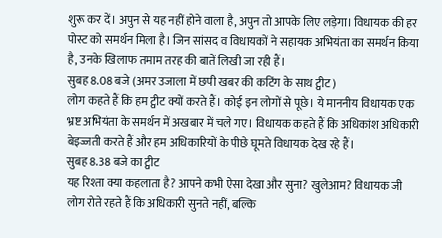शुरू कर दें। अपुन से यह नहीं होने वाला है, अपुन तो आपके लिए लड़ेगा। विधायक की हर पोस्ट को समर्थन मिला है। जिन सांसद व विधायकों ने सहायक अभियंता का समर्थन किया है, उनके खिलाफ तमाम तरह की बातें लिखी जा रही हैं।
सुबह 8.08 बजे (अमर उजाला में छपी खबर की कटिंग के साथ ट्वीट)
लोग कहते हैं कि हम ट्वीट क्यों करते हैं। कोई इन लोगों से पूछे। ये माननीय विधायक एक भ्रष्ट अभियंता के समर्थन में अखबार में चले गए। विधायक कहते हैं कि अधिकांश अधिकारी बेइज्जती करते हैं और हम अधिकारियों के पीछे घूमते विधायक देख रहे हैं।
सुबह 8.38 बजे का ट्वीट
यह रिश्ता क्या कहलाता है? आपने कभी ऐसा देखा और सुना? खुलेआम? विधायक जी लोग रोते रहते हैं कि अधिकारी सुनते नहीं, बल्कि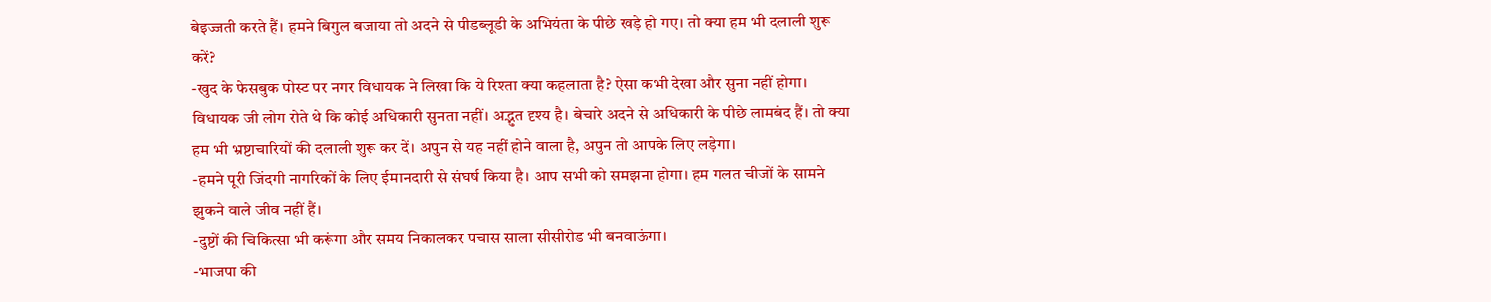बेइज्जती करते हैं। हमने बिगुल बजाया तो अदने से पीडब्लूडी के अभियंता के पीछे खड़े हो गए। तो क्या हम भी दलाली शुरू करें?
-खुद के फेसबुक पोस्ट पर नगर विधायक ने लिखा कि ये रिश्ता क्या कहलाता है? ऐसा कभी देखा और सुना नहीं होगा। विधायक जी लोग रोते थे कि कोई अधिकारी सुनता नहीं। अद्भुत दृश्य है। बेचारे अदने से अधिकारी के पीछे लामबंद हैं। तो क्या हम भी भ्रष्टाचारियों की दलाली शुरू कर दें। अपुन से यह नहीं होने वाला है, अपुन तो आपके लिए लड़ेगा।
-हमने पूरी जिंदगी नागरिकों के लिए ईमानदारी से संघर्ष किया है। आप सभी को समझना होगा। हम गलत चीजों के सामने झुकने वाले जीव नहीं हैं।
-दुष्टों की चिकित्सा भी करूंगा और समय निकालकर पचास साला सीसीरोड भी बनवाऊंगा।
-भाजपा की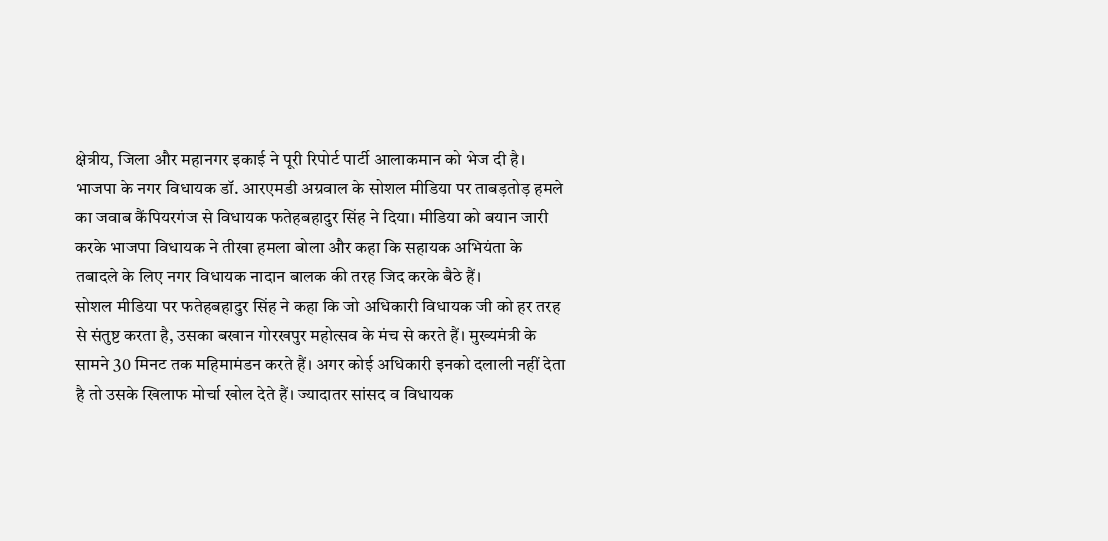क्षेत्रीय, जिला और महानगर इकाई ने पूरी रिपोर्ट पार्टी आलाकमान को भेज दी है।
भाजपा के नगर विधायक डॉ. आरएमडी अग्रवाल के सोशल मीडिया पर ताबड़तोड़ हमले का जवाब कैंपियरगंज से विधायक फतेहबहादुर सिंह ने दिया। मीडिया को बयान जारी करके भाजपा विधायक ने तीखा हमला बोला और कहा कि सहायक अभियंता के तबादले के लिए नगर विधायक नादान बालक की तरह जिद करके बैठे हैं।
सोशल मीडिया पर फतेहबहादुर सिंह ने कहा कि जो अधिकारी विधायक जी को हर तरह से संतुष्ट करता है, उसका बखान गोरखपुर महोत्सव के मंच से करते हैं। मुख्यमंत्री के सामने 30 मिनट तक महिमामंडन करते हैं। अगर कोई अधिकारी इनको दलाली नहीं देता है तो उसके खिलाफ मोर्चा खोल देते हैं। ज्यादातर सांसद व विधायक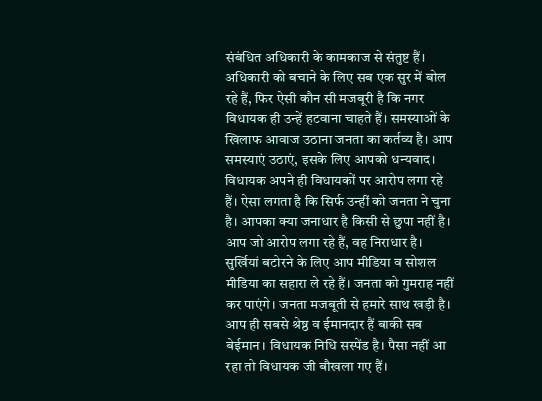संबंधित अधिकारी के कामकाज से संतुष्ट हैं।
अधिकारी को बचाने के लिए सब एक सुर में बोल रहे हैं, फिर ऐसी कौन सी मजबूरी है कि नगर विधायक ही उन्हें हटवाना चाहते हैं। समस्याओं के खिलाफ आवाज उठाना जनता का कर्तव्य है। आप समस्याएं उठाएं, इसके लिए आपको धन्यवाद। विधायक अपने ही विधायकों पर आरोप लगा रहे हैं। ऐसा लगता है कि सिर्फ उन्हीं को जनता ने चुना है। आपका क्या जनाधार है किसी से छुपा नहीं है।
आप जो आरोप लगा रहे हैं, वह निराधार है। सुर्खियां बटोरने के लिए आप मीडिया व सोशल मीडिया का सहारा ले रहे हैं। जनता को गुमराह नहीं कर पाएंगे। जनता मजबूती से हमारे साथ खड़ी है। आप ही सबसे श्रेष्ठ व ईमानदार हैं बाकी सब बेईमान। विधायक निधि सस्पेंड है। पैसा नहीं आ रहा तो विधायक जी बौखला गए हैं।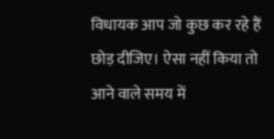विधायक आप जो कुछ कर रहे हैं छोड़ दीजिए। ऐसा नहीं किया तो आने वाले समय में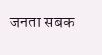जनता सबक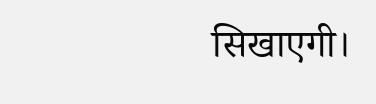सिखाएगी।